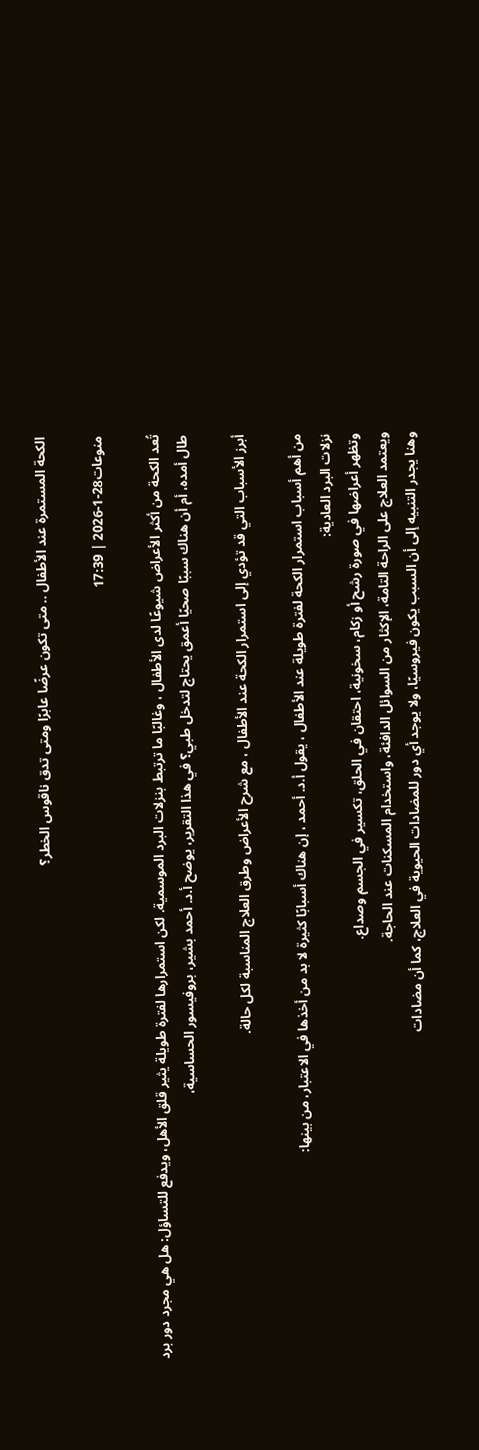الكحة المستمرة عند الأطفال .. متى تكون عرضًا عابرًا ومتى تدق ناقوس الخطر؟

منوعات28-1-2026 | 17:39

تُعد الكحة من أكثر الأعراض شيوعًا لدى الأطفال ، وغالبًا ما ترتبط بنزلات البرد الموسمية. لكن استمرارها لفترة طويلة يثير قلق الأهل، ويدفع للتساؤل: هل هي مجرد دور برد طال أمده، أم أن هناك سببًا صحيًا أعمق يحتاج لتدخل طبي؟ في هذا التقرير، يوضح أ.د. أحمد بشير، بروفيسور الحساسية،

أبرز الأسباب التي قد تؤدي إلى استمرار الكحة عند الأطفال ، مع شرح الأعراض وطرق العلاج المناسبة لكل حالة.

من أهم أسباب استمرار الكحة لفترة طويلة عند الأطفال ، يقول أ.د. أحمد ، إن هناك أسبابًا كثيرة لا بد من أخذها في الاعتبار، من بينها:
نزلات البرد العادية:
وتظهر أعراضها في صورة رشح أو زكام، سخونية، احتقان في الحلق، تكسير في الجسم وصداع.
ويعتمد العلاج على الراحة التامة، الإكثار من السوائل الدافئة، واستخدام المسكنات عند الحاجة.
وهنا يجدر التنبيه إلى أن السبب يكون فيروسيًا، ولا يوجد أي دور للمضادات الحيوية في العلاج، كما أن مضادات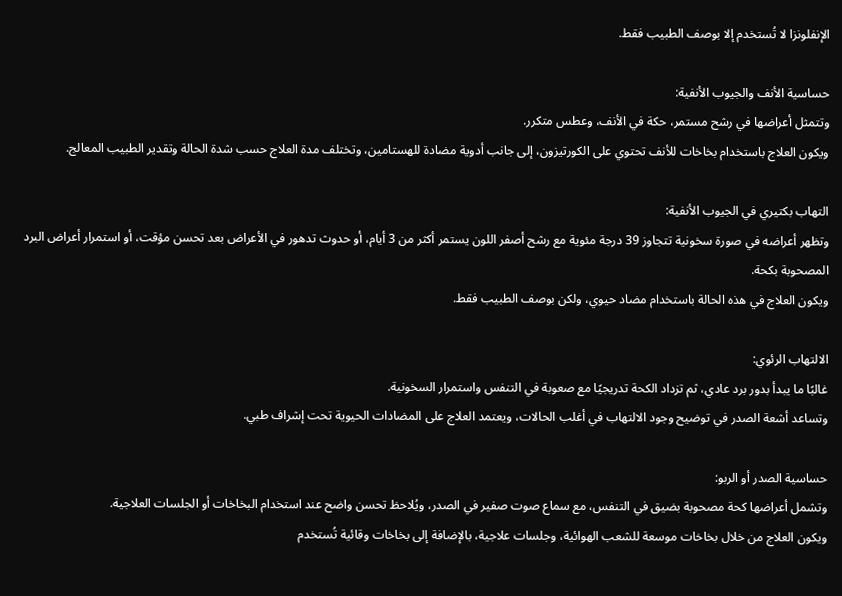الإنفلونزا لا تُستخدم إلا بوصف الطبيب فقط.

حساسية الأنف والجيوب الأنفية:
وتتمثل أعراضها في رشح مستمر، حكة في الأنف، وعطس متكرر.
ويكون العلاج باستخدام بخاخات للأنف تحتوي على الكورتيزون، إلى جانب أدوية مضادة للهستامين، وتختلف مدة العلاج حسب شدة الحالة وتقدير الطبيب المعالج.

التهاب بكتيري في الجيوب الأنفية:
وتظهر أعراضه في صورة سخونية تتجاوز 39 درجة مئوية مع رشح أصفر اللون يستمر أكثر من 3 أيام، أو حدوث تدهور في الأعراض بعد تحسن مؤقت، أو استمرار أعراض البرد المصحوبة بكحة.
ويكون العلاج في هذه الحالة باستخدام مضاد حيوي، ولكن بوصف الطبيب فقط.

الالتهاب الرئوي:
غالبًا ما يبدأ بدور برد عادي، ثم تزداد الكحة تدريجيًا مع صعوبة في التنفس واستمرار السخونية.
وتساعد أشعة الصدر في توضيح وجود الالتهاب في أغلب الحالات، ويعتمد العلاج على المضادات الحيوية تحت إشراف طبي.

حساسية الصدر أو الربو:
وتشمل أعراضها كحة مصحوبة بضيق في التنفس، مع سماع صوت صفير في الصدر، ويُلاحظ تحسن واضح عند استخدام البخاخات أو الجلسات العلاجية.
ويكون العلاج من خلال بخاخات موسعة للشعب الهوائية، وجلسات علاجية، بالإضافة إلى بخاخات وقائية تُستخدم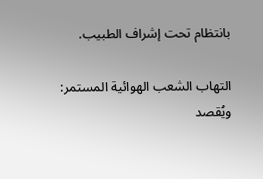بانتظام تحت إشراف الطبيب.

التهاب الشعب الهوائية المستمر:
ويُقصد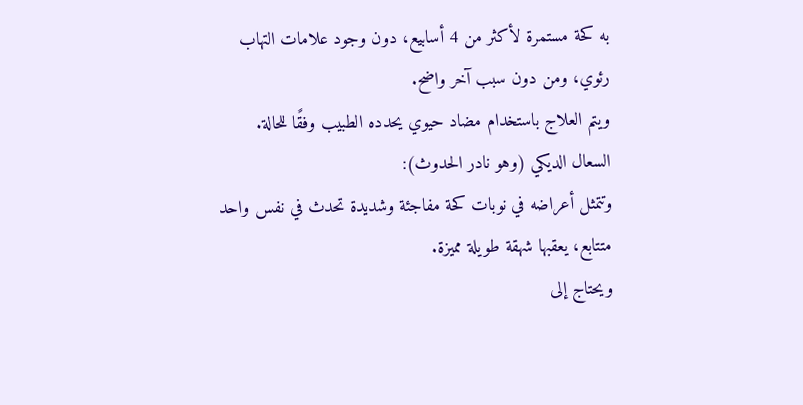به كحة مستمرة لأكثر من 4 أسابيع، دون وجود علامات التهاب رئوي، ومن دون سبب آخر واضح.
ويتم العلاج باستخدام مضاد حيوي يحدده الطبيب وفقًا للحالة.
السعال الديكي (وهو نادر الحدوث):
وتتمثل أعراضه في نوبات كحة مفاجئة وشديدة تحدث في نفس واحد متتابع، يعقبها شهقة طويلة مميزة.
ويحتاج إلى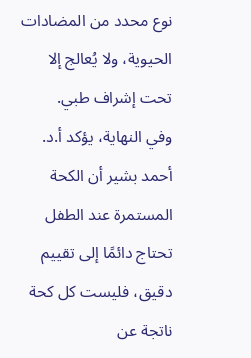نوع محدد من المضادات الحيوية، ولا يُعالج إلا تحت إشراف طبي.
وفي النهاية، يؤكد أ.د. أحمد بشير أن الكحة المستمرة عند الطفل تحتاج دائمًا إلى تقييم دقيق، فليست كل كحة ناتجة عن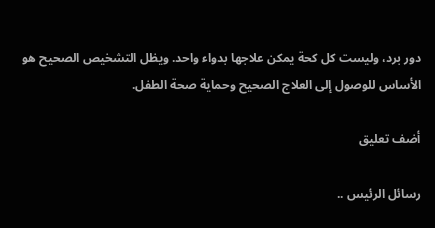دور برد، وليست كل كحة يمكن علاجها بدواء واحد. ويظل التشخيص الصحيح هو الأساس للوصول إلى العلاج الصحيح وحماية صحة الطفل.

أضف تعليق

رسائل الرئيس ..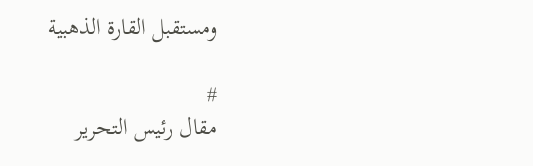ومستقبل القارة الذهبية

#
مقال رئيس التحرير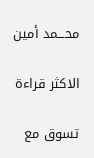محـــمد أمين

الاكثر قراءة

تسوق مع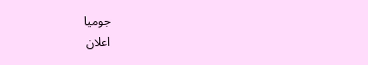جوميا
اعلان